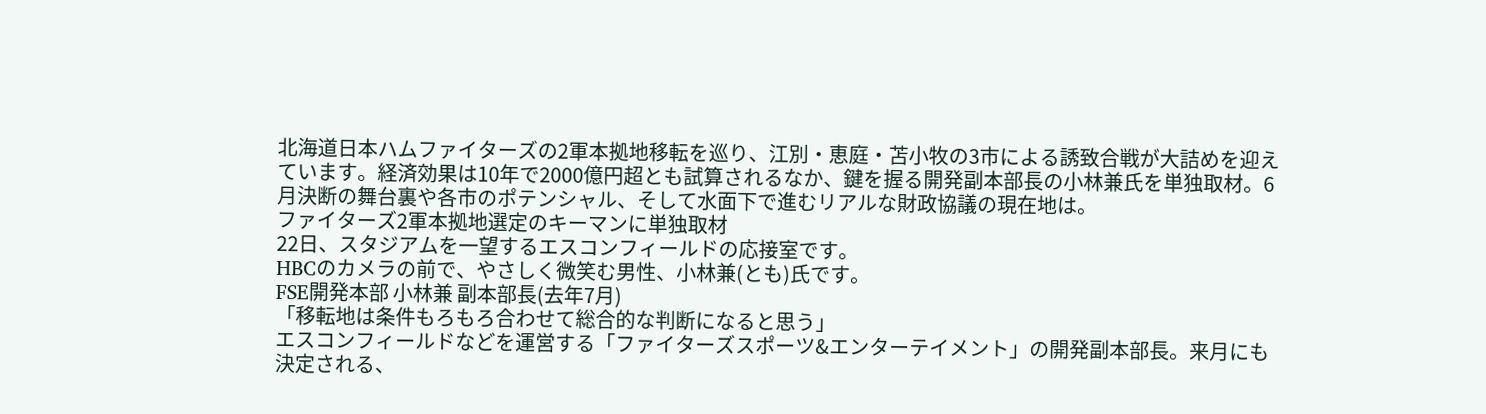北海道日本ハムファイターズの2軍本拠地移転を巡り、江別・恵庭・苫小牧の3市による誘致合戦が大詰めを迎えています。経済効果は10年で2000億円超とも試算されるなか、鍵を握る開発副本部長の小林兼氏を単独取材。6月決断の舞台裏や各市のポテンシャル、そして水面下で進むリアルな財政協議の現在地は。
ファイターズ2軍本拠地選定のキーマンに単独取材
22日、スタジアムを一望するエスコンフィールドの応接室です。
HBCのカメラの前で、やさしく微笑む男性、小林兼(とも)氏です。
FSE開発本部 小林兼 副本部長(去年7月)
「移転地は条件もろもろ合わせて総合的な判断になると思う」
エスコンフィールドなどを運営する「ファイターズスポーツ&エンターテイメント」の開発副本部長。来月にも決定される、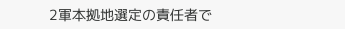2軍本拠地選定の責任者で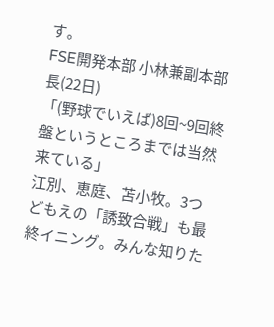す。
FSE開発本部 小林兼副本部長(22日)
「(野球でいえば)8回~9回終盤というところまでは当然来ている」
江別、恵庭、苫小牧。3つどもえの「誘致合戦」も最終イニング。みんな知りた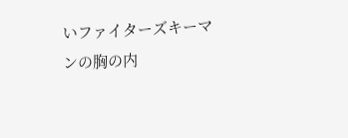いファイターズキーマンの胸の内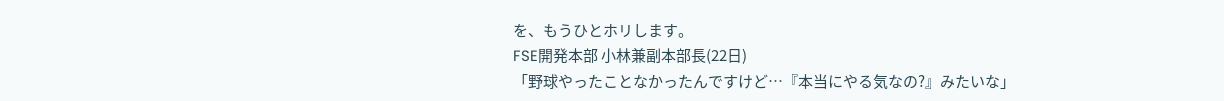を、もうひとホリします。
FSE開発本部 小林兼副本部長(22日)
「野球やったことなかったんですけど…『本当にやる気なの?』みたいな」